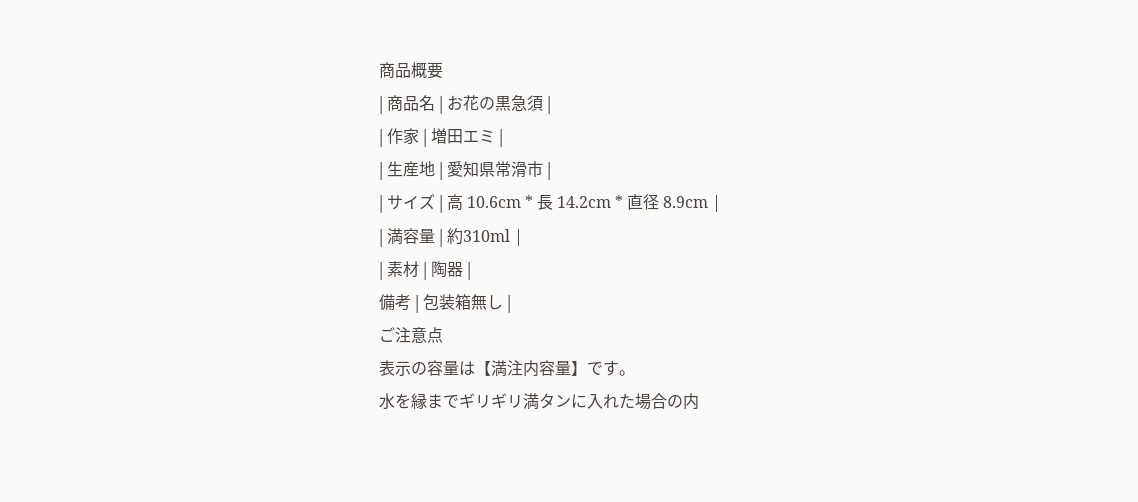商品概要
| 商品名 | お花の黒急須 |
| 作家 | 増田エミ |
| 生産地 | 愛知県常滑市 |
| サイズ | 高 10.6cm * 長 14.2cm * 直径 8.9cm |
| 満容量 | 約310ml |
| 素材 | 陶器 |
備考 | 包装箱無し |
ご注意点
表示の容量は【満注内容量】です。
水を縁までギリギリ満タンに入れた場合の内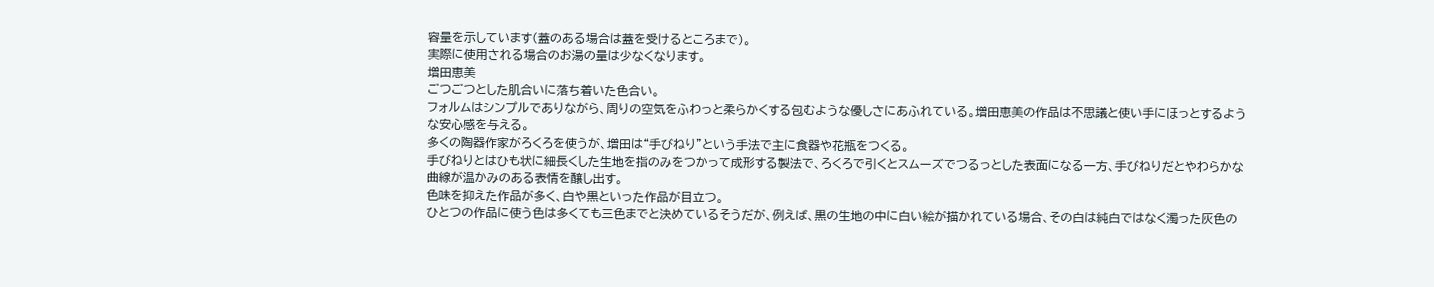容量を示しています(蓋のある場合は蓋を受けるところまで)。
実際に使用される場合のお湯の量は少なくなります。
増田恵美
ごつごつとした肌合いに落ち着いた色合い。
フォルムはシンプルでありながら、周りの空気をふわっと柔らかくする包むような優しさにあふれている。増田恵美の作品は不思議と使い手にほっとするような安心感を与える。
多くの陶器作家がろくろを使うが、増田は“手びねり”という手法で主に食器や花瓶をつくる。
手びねりとはひも状に細長くした生地を指のみをつかって成形する製法で、ろくろで引くとスムーズでつるっとした表面になる一方、手びねりだとやわらかな曲線が温かみのある表情を醸し出す。
色味を抑えた作品が多く、白や黒といった作品が目立つ。
ひとつの作品に使う色は多くても三色までと決めているそうだが、例えば、黒の生地の中に白い絵が描かれている場合、その白は純白ではなく濁った灰色の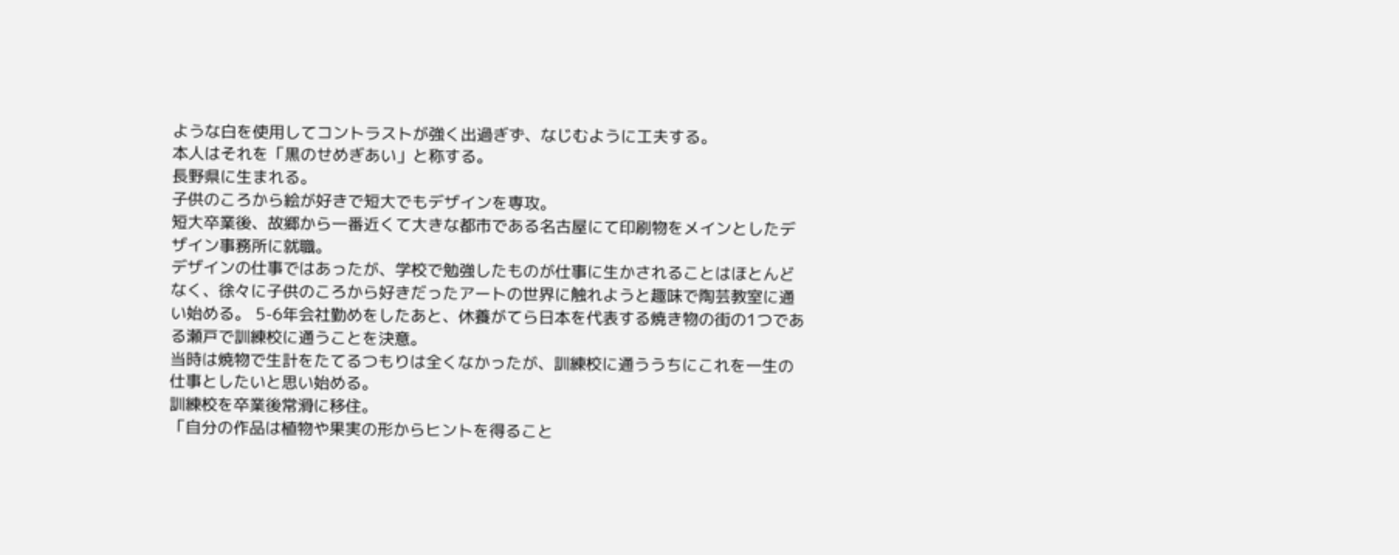ような白を使用してコントラストが強く出過ぎず、なじむように工夫する。
本人はそれを「黒のせめぎあい」と称する。
長野県に生まれる。
子供のころから絵が好きで短大でもデザインを専攻。
短大卒業後、故郷から一番近くて大きな都市である名古屋にて印刷物をメインとしたデザイン事務所に就職。
デザインの仕事ではあったが、学校で勉強したものが仕事に生かされることはほとんどなく、徐々に子供のころから好きだったアートの世界に触れようと趣味で陶芸教室に通い始める。 5-6年会社勤めをしたあと、休養がてら日本を代表する焼き物の街の1つである瀬戸で訓練校に通うことを決意。
当時は焼物で生計をたてるつもりは全くなかったが、訓練校に通ううちにこれを一生の仕事としたいと思い始める。
訓練校を卒業後常滑に移住。
「自分の作品は植物や果実の形からヒントを得ること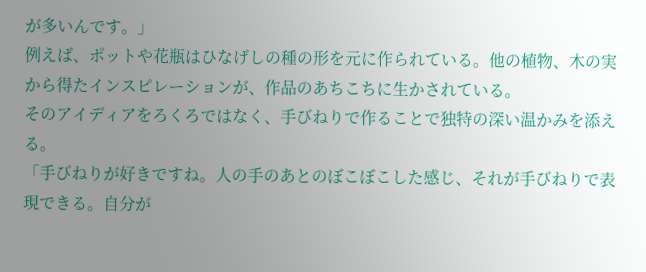が多いんです。」
例えば、ポットや花瓶はひなげしの種の形を元に作られている。他の植物、木の実から得たインスピレーションが、作品のあちこちに生かされている。
そのアイディアをろくろではなく、手びねりで作ることで独特の深い温かみを添える。
「手びねりが好きですね。人の手のあとのぼこぼこした感じ、それが手びねりで表現できる。自分が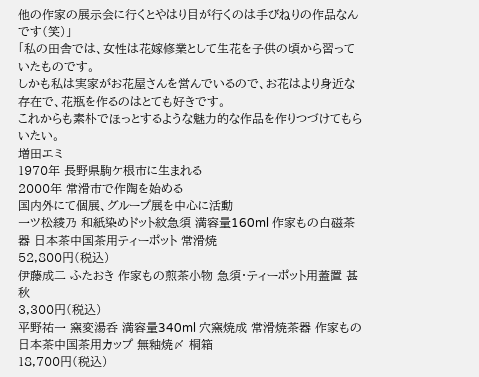他の作家の展示会に行くとやはり目が行くのは手びねりの作品なんです(笑)」
「私の田舎では、女性は花嫁修業として生花を子供の頃から習っていたものです。
しかも私は実家がお花屋さんを営んでいるので、お花はより身近な存在で、花瓶を作るのはとても好きです。
これからも素朴でほっとするような魅力的な作品を作りつづけてもらいたい。
増田エミ
1970年 長野県駒ケ根市に生まれる
2000年 常滑市で作陶を始める
国内外にて個展、グループ展を中心に活動
一ツ松綾乃 和紙染めドット紋急須 満容量160ml 作家もの白磁茶器 日本茶中国茶用ティーポット 常滑焼
52,800円(税込)
伊藤成二 ふたおき 作家もの煎茶小物 急須・ティーポット用蓋置 甚秋
3,300円(税込)
平野祐一 窯変湯呑 満容量340ml 穴窯焼成 常滑焼茶器 作家もの日本茶中国茶用カップ 無釉焼〆 桐箱
18,700円(税込)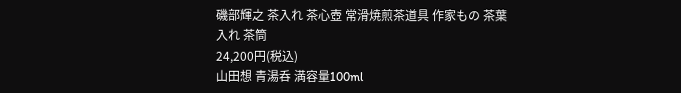磯部輝之 茶入れ 茶心壺 常滑焼煎茶道具 作家もの 茶葉入れ 茶筒
24,200円(税込)
山田想 青湯呑 満容量100ml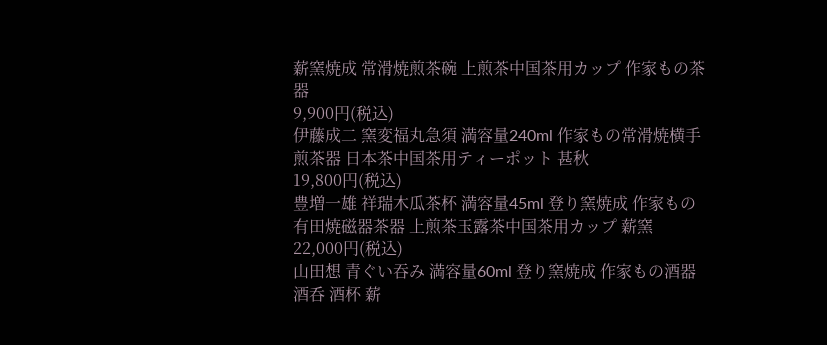薪窯焼成 常滑焼煎茶碗 上煎茶中国茶用カップ 作家もの茶器
9,900円(税込)
伊藤成二 窯変福丸急須 満容量240ml 作家もの常滑焼横手煎茶器 日本茶中国茶用ティーポット 甚秋
19,800円(税込)
豊増一雄 祥瑞木瓜茶杯 満容量45ml 登り窯焼成 作家もの有田焼磁器茶器 上煎茶玉露茶中国茶用カップ 薪窯
22,000円(税込)
山田想 青ぐい吞み 満容量60ml 登り窯焼成 作家もの酒器 酒呑 酒杯 薪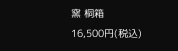窯 桐箱
16,500円(税込)